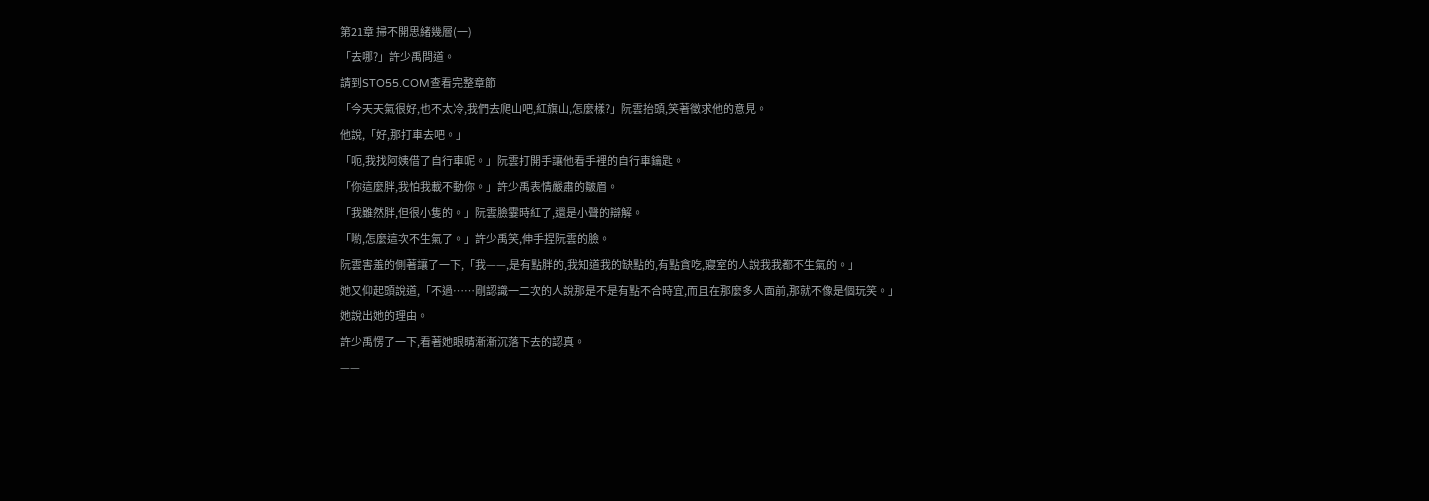第21章 掃不開思緒幾層(一)
「去哪?」許少禹問道。
請到STO55.COM查看完整章節
「今天天氣很好,也不太冷,我們去爬山吧,紅旗山,怎麼樣?」阮雲抬頭,笑著徵求他的意見。
他說,「好,那打車去吧。」
「呃,我找阿姨借了自行車呢。」阮雲打開手讓他看手裡的自行車鑰匙。
「你這麼胖,我怕我載不動你。」許少禹表情嚴肅的皺眉。
「我雖然胖,但很小隻的。」阮雲臉霎時紅了,還是小聲的辯解。
「喲,怎麼這次不生氣了。」許少禹笑,伸手捏阮雲的臉。
阮雲害羞的側著讓了一下,「我——,是有點胖的,我知道我的缺點的,有點貪吃,寢室的人說我我都不生氣的。」
她又仰起頭說道,「不過……剛認識一二次的人說那是不是有點不合時宜,而且在那麼多人面前,那就不像是個玩笑。」
她說出她的理由。
許少禹愣了一下,看著她眼睛漸漸沉落下去的認真。
——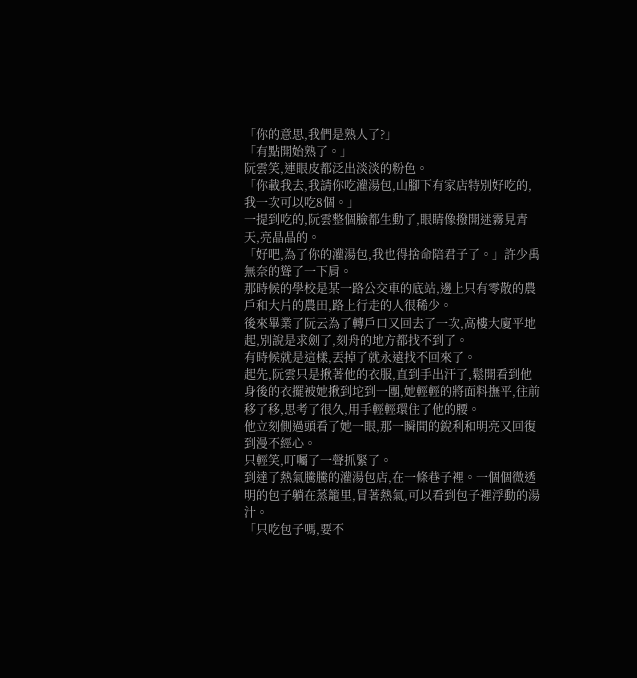「你的意思,我們是熟人了?」
「有點開始熟了。」
阮雲笑,連眼皮都泛出淡淡的粉色。
「你載我去,我請你吃灌湯包,山腳下有家店特別好吃的,我一次可以吃8個。」
一提到吃的,阮雲整個臉都生動了,眼睛像撥開迷霧見青天,亮晶晶的。
「好吧,為了你的灌湯包,我也得捨命陪君子了。」許少禹無奈的聳了一下肩。
那時候的學校是某一路公交車的底站,邊上只有零散的農戶和大片的農田,路上行走的人很稀少。
後來畢業了阮云為了轉戶口又回去了一次,高樓大廈平地起,別說是求劍了,刻舟的地方都找不到了。
有時候就是這樣,丟掉了就永遠找不回來了。
起先,阮雲只是揪著他的衣服,直到手出汗了,鬆開看到他身後的衣擺被她揪到坨到一團,她輕輕的將面料撫平,往前移了移,思考了很久,用手輕輕環住了他的腰。
他立刻側過頭看了她一眼,那一瞬間的銳利和明亮又回復到漫不經心。
只輕笑,叮囑了一聲抓緊了。
到達了熱氣騰騰的灌湯包店,在一條巷子裡。一個個微透明的包子躺在蒸籠里,冒著熱氣,可以看到包子裡浮動的湯汁。
「只吃包子嗎,要不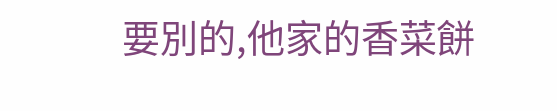要別的,他家的香菜餅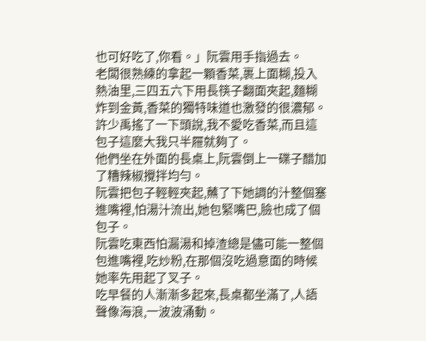也可好吃了,你看。」阮雲用手指過去。
老闆很熟練的拿起一顆香菜,裹上面糊,投入熱油里,三四五六下用長筷子翻面夾起,麵糊炸到金黃,香菜的獨特味道也激發的很濃郁。
許少禹搖了一下頭說,我不愛吃香菜,而且這包子這麼大我只半屜就夠了。
他們坐在外面的長桌上,阮雲倒上一碟子醋加了糟辣椒攪拌均勻。
阮雲把包子輕輕夾起,蘸了下她調的汁整個塞進嘴裡,怕湯汁流出,她包緊嘴巴,臉也成了個包子。
阮雲吃東西怕漏湯和掉渣總是儘可能一整個包進嘴裡,吃炒粉,在那個沒吃過意面的時候她率先用起了叉子。
吃早餐的人漸漸多起來,長桌都坐滿了,人語聲像海浪,一波波涌動。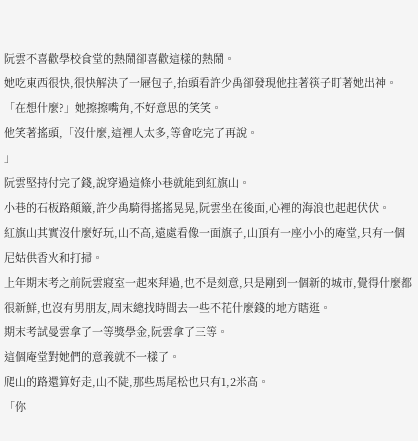阮雲不喜歡學校食堂的熱鬧卻喜歡這樣的熱鬧。
她吃東西很快,很快解決了一屜包子,抬頭看許少禹卻發現他拄著筷子盯著她出神。
「在想什麼?」她擦擦嘴角,不好意思的笑笑。
他笑著搖頭,「沒什麼,這裡人太多,等會吃完了再說。
」
阮雲堅持付完了錢,說穿過這條小巷就能到紅旗山。
小巷的石板路顛簸,許少禹騎得搖搖晃晃,阮雲坐在後面,心裡的海浪也起起伏伏。
紅旗山其實沒什麼好玩,山不高,遠處看像一面旗子,山頂有一座小小的庵堂,只有一個尼姑供香火和打掃。
上年期末考之前阮雲寢室一起來拜過,也不是刻意,只是剛到一個新的城市,覺得什麼都很新鮮,也沒有男朋友,周末總找時間去一些不花什麼錢的地方瞎逛。
期末考試曼雲拿了一等獎學金,阮雲拿了三等。
這個庵堂對她們的意義就不一樣了。
爬山的路還算好走,山不陡,那些馬尾松也只有1,2米高。
「你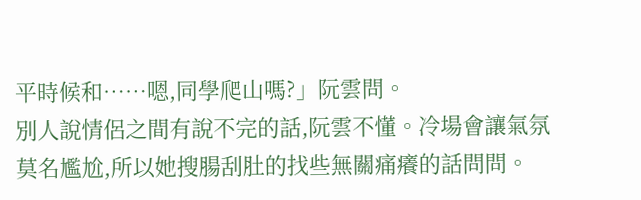平時候和……嗯,同學爬山嗎?」阮雲問。
別人說情侶之間有說不完的話,阮雲不懂。冷場會讓氣氛莫名尷尬,所以她搜腸刮肚的找些無關痛癢的話問問。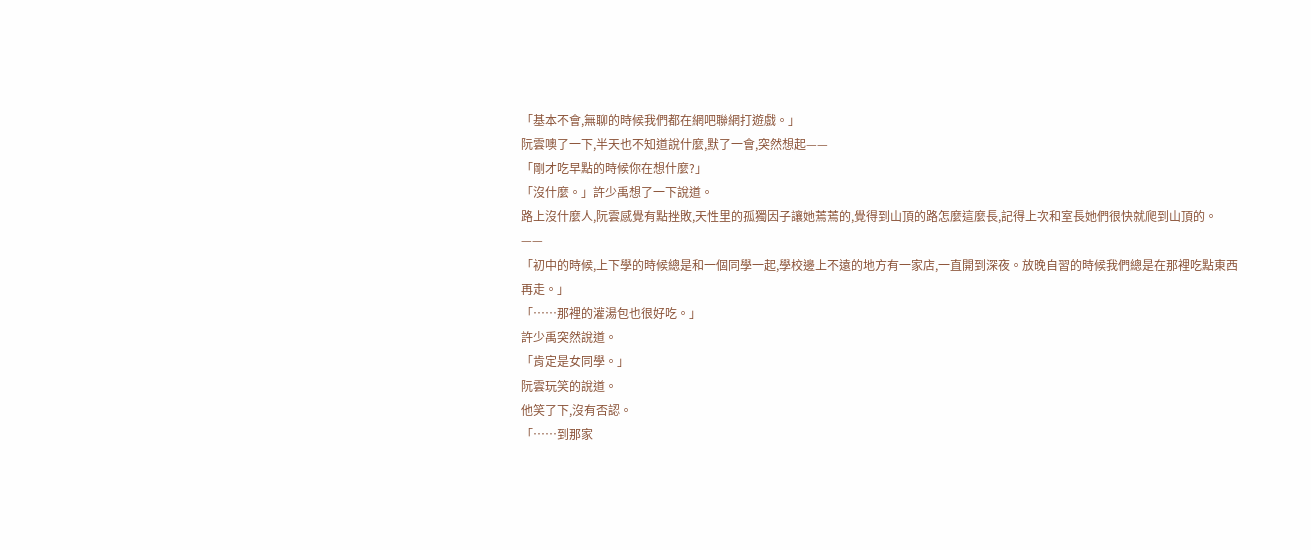「基本不會,無聊的時候我們都在網吧聯網打遊戲。」
阮雲噢了一下,半天也不知道說什麼,默了一會,突然想起——
「剛才吃早點的時候你在想什麼?」
「沒什麼。」許少禹想了一下說道。
路上沒什麼人,阮雲感覺有點挫敗,天性里的孤獨因子讓她蔫蔫的,覺得到山頂的路怎麼這麼長,記得上次和室長她們很快就爬到山頂的。
——
「初中的時候,上下學的時候總是和一個同學一起,學校邊上不遠的地方有一家店,一直開到深夜。放晚自習的時候我們總是在那裡吃點東西再走。」
「……那裡的灌湯包也很好吃。」
許少禹突然說道。
「肯定是女同學。」
阮雲玩笑的說道。
他笑了下,沒有否認。
「……到那家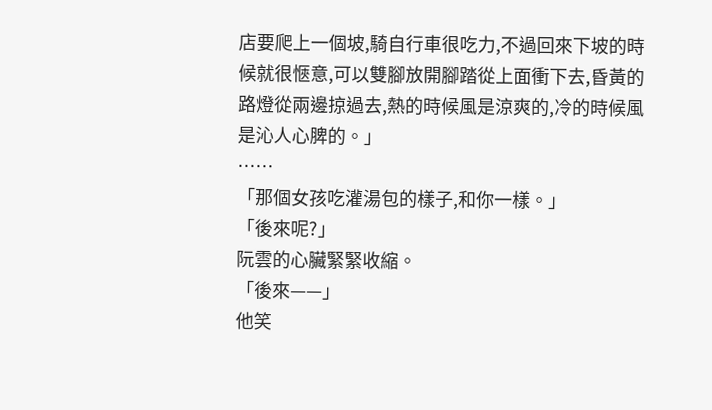店要爬上一個坡,騎自行車很吃力,不過回來下坡的時候就很愜意,可以雙腳放開腳踏從上面衝下去,昏黃的路燈從兩邊掠過去,熱的時候風是涼爽的,冷的時候風是沁人心脾的。」
……
「那個女孩吃灌湯包的樣子,和你一樣。」
「後來呢?」
阮雲的心臟緊緊收縮。
「後來——」
他笑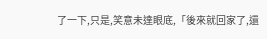了一下,只是,笑意未達眼底,「後來就回家了,還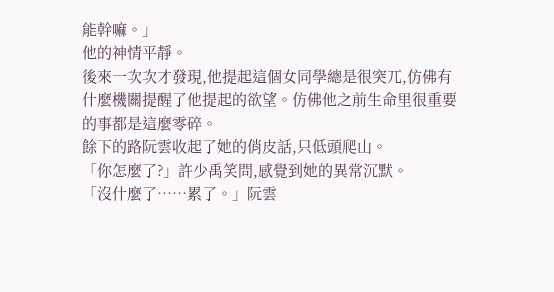能幹嘛。」
他的神情平靜。
後來一次次才發現,他提起這個女同學總是很突兀,仿佛有什麼機關提醒了他提起的欲望。仿佛他之前生命里很重要的事都是這麼零碎。
餘下的路阮雲收起了她的俏皮話,只低頭爬山。
「你怎麼了?」許少禹笑問,感覺到她的異常沉默。
「沒什麼了……累了。」阮雲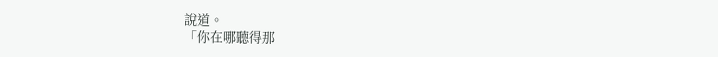說道。
「你在哪聽得那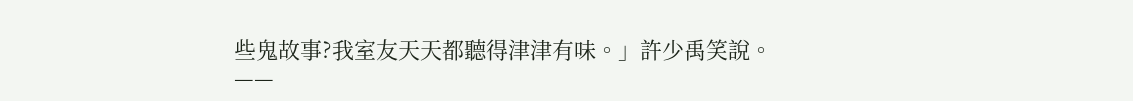些鬼故事?我室友天天都聽得津津有味。」許少禹笑說。
——